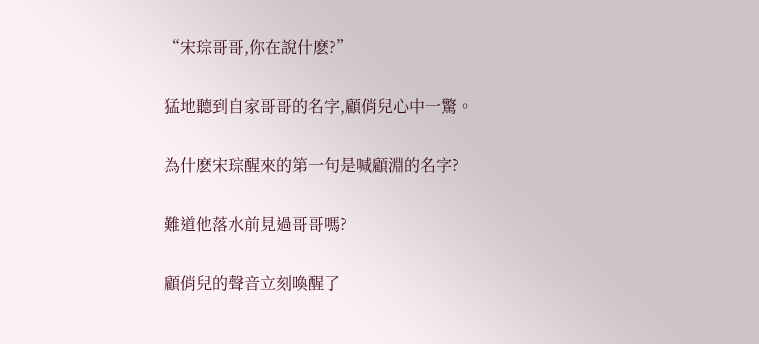“宋琮哥哥,你在說什麽?”

猛地聽到自家哥哥的名字,顧俏兒心中一驚。

為什麽宋琮醒來的第一句是喊顧淵的名字?

難道他落水前見過哥哥嗎?

顧俏兒的聲音立刻喚醒了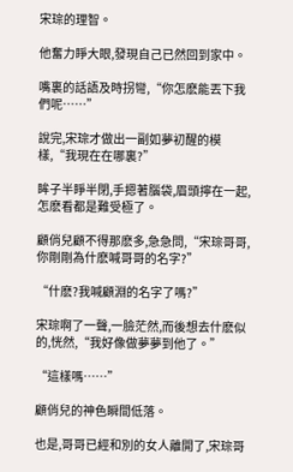宋琮的理智。

他奮力睜大眼,發現自己已然回到家中。

嘴裏的話語及時拐彎,“你怎麽能丟下我們呢……”

說完,宋琮才做出一副如夢初醒的模樣,“我現在在哪裏?”

眸子半睜半閉,手摁著腦袋,眉頭擰在一起,怎麽看都是難受極了。

顧俏兒顧不得那麽多,急急問,“宋琮哥哥,你剛剛為什麽喊哥哥的名字?”

“什麽?我喊顧淵的名字了嗎?”

宋琮啊了一聲,一臉茫然,而後想去什麽似的,恍然,“我好像做夢夢到他了。”

“這樣嗎……”

顧俏兒的神色瞬間低落。

也是,哥哥已經和別的女人離開了,宋琮哥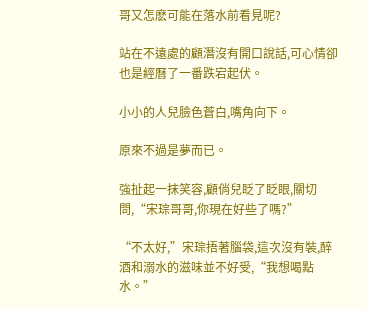哥又怎麽可能在落水前看見呢?

站在不遠處的顧潛沒有開口說話,可心情卻也是經曆了一番跌宕起伏。

小小的人兒臉色蒼白,嘴角向下。

原來不過是夢而已。

強扯起一抹笑容,顧俏兒眨了眨眼,關切問,“宋琮哥哥,你現在好些了嗎?”

“不太好,”宋琮捂著腦袋,這次沒有裝,醉酒和溺水的滋味並不好受,“我想喝點水。”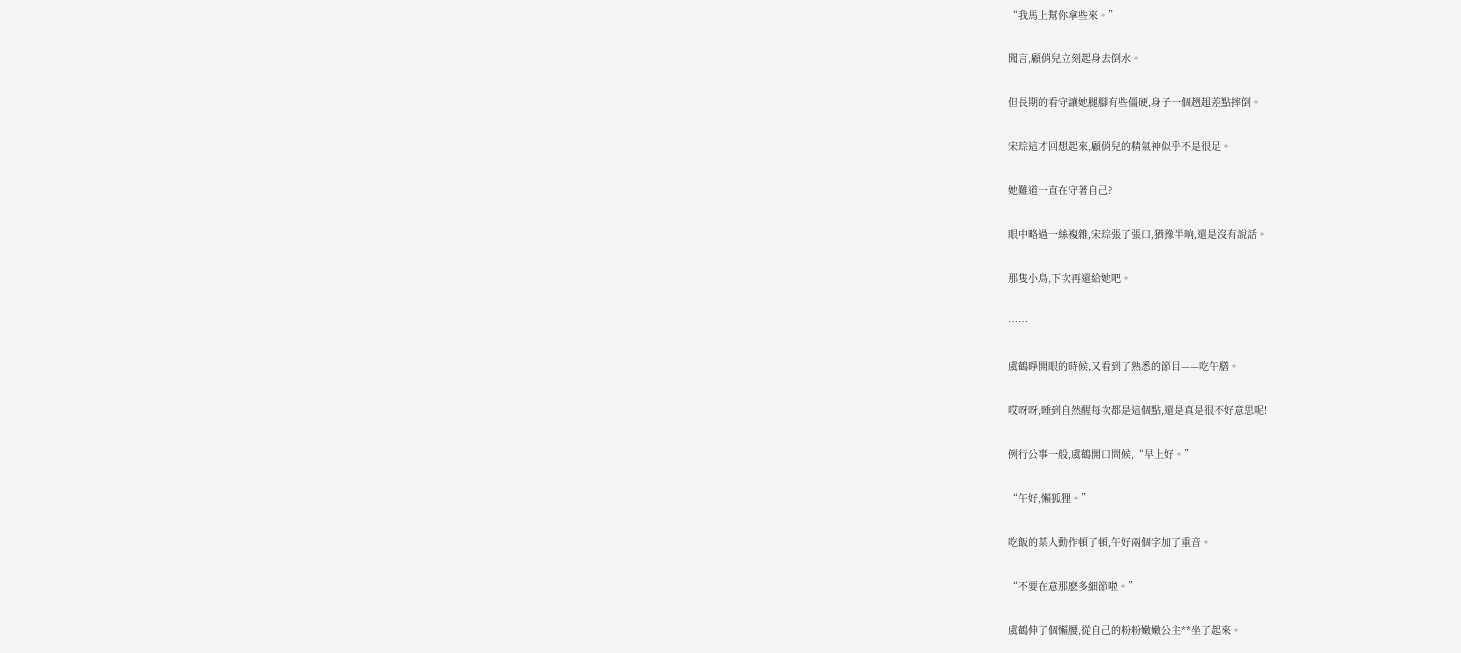“我馬上幫你拿些來。”

聞言,顧俏兒立刻起身去倒水。

但長期的看守讓她腿腳有些僵硬,身子一個趔趄差點摔倒。

宋琮這才回想起來,顧俏兒的精氣神似乎不是很足。

她難道一直在守著自己?

眼中略過一絲複雜,宋琮張了張口,猶豫半晌,還是沒有說話。

那隻小鳥,下次再還給她吧。

……

虞鶴睜開眼的時候,又看到了熟悉的節目——吃午膳。

哎呀呀,睡到自然醒每次都是這個點,還是真是很不好意思呢!

例行公事一般,虞鶴開口問候,“早上好。”

“午好,懶狐狸。”

吃飯的某人動作頓了頓,午好兩個字加了重音。

“不要在意那麽多細節啦。”

虞鶴伸了個懶腰,從自己的粉粉嫩嫩公主**坐了起來。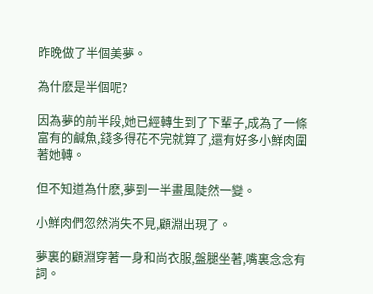昨晚做了半個美夢。

為什麽是半個呢?

因為夢的前半段,她已經轉生到了下輩子,成為了一條富有的鹹魚,錢多得花不完就算了,還有好多小鮮肉圍著她轉。

但不知道為什麽,夢到一半畫風陡然一變。

小鮮肉們忽然消失不見,顧淵出現了。

夢裏的顧淵穿著一身和尚衣服,盤腿坐著,嘴裏念念有詞。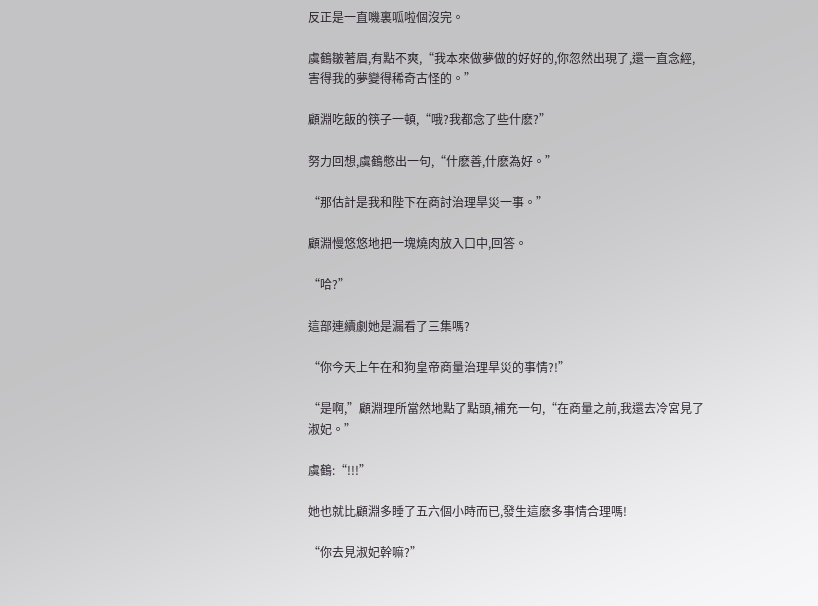反正是一直嘰裏呱啦個沒完。

虞鶴皺著眉,有點不爽,“我本來做夢做的好好的,你忽然出現了,還一直念經,害得我的夢變得稀奇古怪的。”

顧淵吃飯的筷子一頓,“哦?我都念了些什麽?”

努力回想,虞鶴憋出一句,“什麽善,什麽為好。”

“那估計是我和陛下在商討治理旱災一事。”

顧淵慢悠悠地把一塊燒肉放入口中,回答。

“哈?”

這部連續劇她是漏看了三集嗎?

“你今天上午在和狗皇帝商量治理旱災的事情?!”

“是啊,”顧淵理所當然地點了點頭,補充一句,“在商量之前,我還去冷宮見了淑妃。”

虞鶴:“!!!”

她也就比顧淵多睡了五六個小時而已,發生這麽多事情合理嗎!

“你去見淑妃幹嘛?”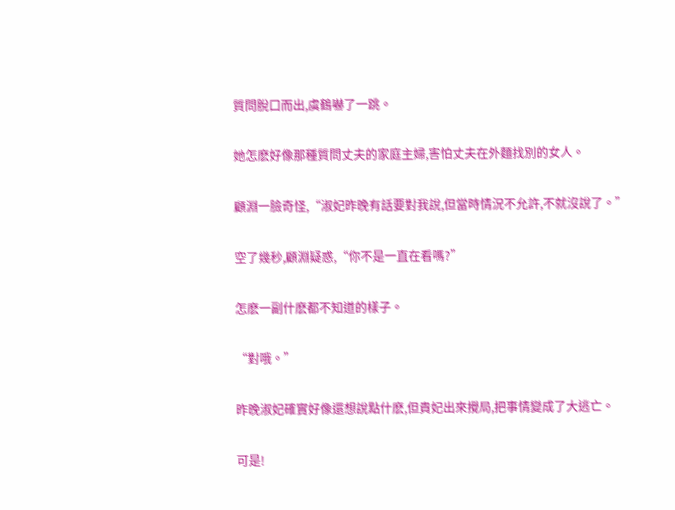質問脫口而出,虞鶴嚇了一跳。

她怎麽好像那種質問丈夫的家庭主婦,害怕丈夫在外麵找別的女人。

顧淵一臉奇怪,“淑妃昨晚有話要對我說,但當時情況不允許,不就沒說了。”

空了幾秒,顧淵疑惑,“你不是一直在看嗎?”

怎麽一副什麽都不知道的樣子。

“對哦。”

昨晚淑妃確實好像還想說點什麽,但貴妃出來攪局,把事情變成了大逃亡。

可是!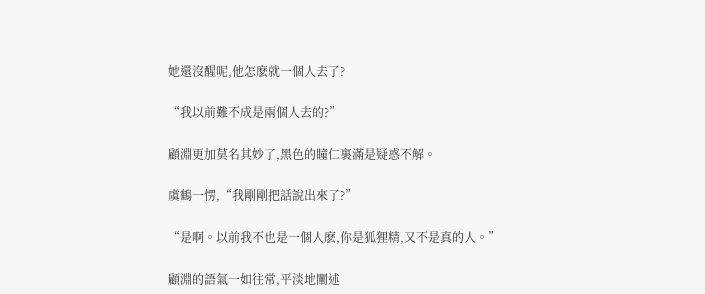她還沒醒呢,他怎麽就一個人去了?

“我以前難不成是兩個人去的?”

顧淵更加莫名其妙了,黑色的瞳仁裏滿是疑惑不解。

虞鶴一愣,“我剛剛把話說出來了?”

“是啊。以前我不也是一個人麽,你是狐狸精,又不是真的人。”

顧淵的語氣一如往常,平淡地闡述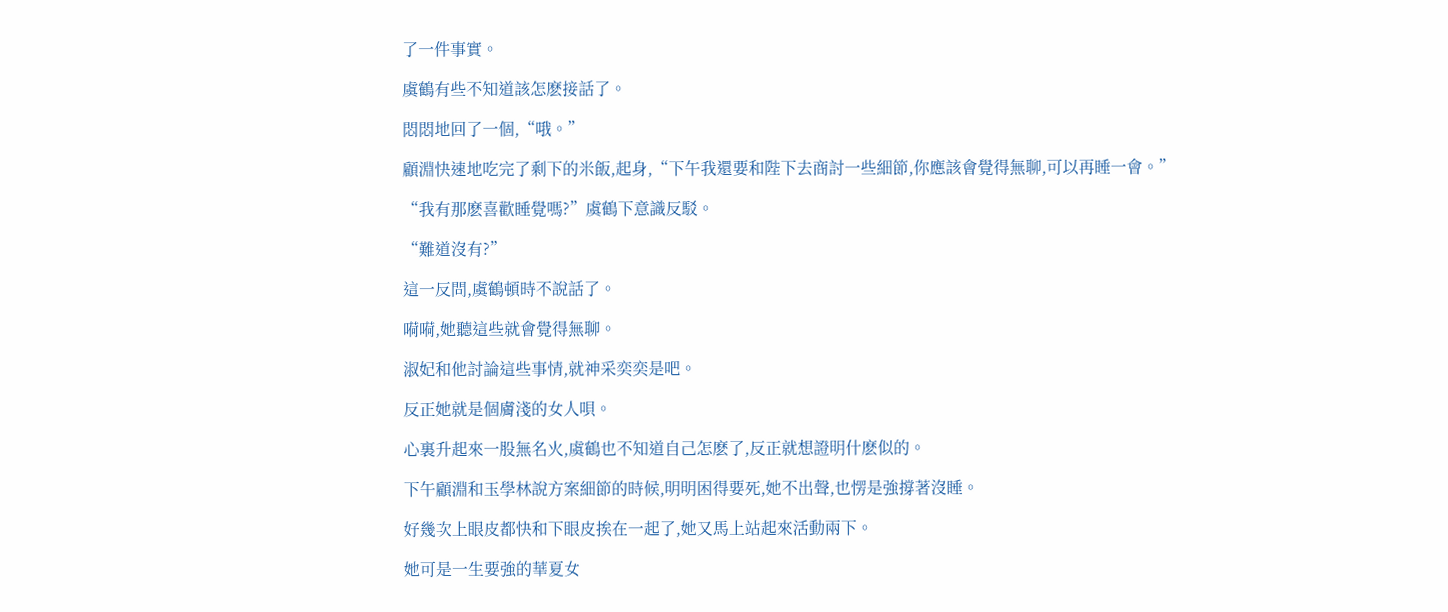了一件事實。

虞鶴有些不知道該怎麽接話了。

悶悶地回了一個,“哦。”

顧淵快速地吃完了剩下的米飯,起身,“下午我還要和陛下去商討一些細節,你應該會覺得無聊,可以再睡一會。”

“我有那麽喜歡睡覺嗎?”虞鶴下意識反駁。

“難道沒有?”

這一反問,虞鶴頓時不說話了。

嗬嗬,她聽這些就會覺得無聊。

淑妃和他討論這些事情,就神采奕奕是吧。

反正她就是個膚淺的女人唄。

心裏升起來一股無名火,虞鶴也不知道自己怎麽了,反正就想證明什麽似的。

下午顧淵和玉學林說方案細節的時候,明明困得要死,她不出聲,也愣是強撐著沒睡。

好幾次上眼皮都快和下眼皮挨在一起了,她又馬上站起來活動兩下。

她可是一生要強的華夏女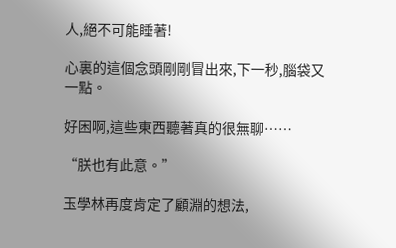人,絕不可能睡著!

心裏的這個念頭剛剛冒出來,下一秒,腦袋又一點。

好困啊,這些東西聽著真的很無聊……

“朕也有此意。”

玉學林再度肯定了顧淵的想法,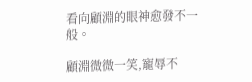看向顧淵的眼神愈發不一般。

顧淵微微一笑,寵辱不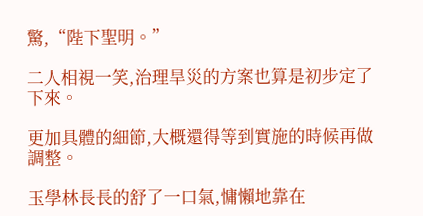驚,“陛下聖明。”

二人相視一笑,治理旱災的方案也算是初步定了下來。

更加具體的細節,大概還得等到實施的時候再做調整。

玉學林長長的舒了一口氣,慵懶地靠在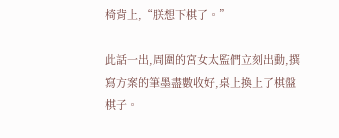椅背上,“朕想下棋了。”

此話一出,周圍的宮女太監們立刻出動,撰寫方案的筆墨盡數收好,桌上換上了棋盤棋子。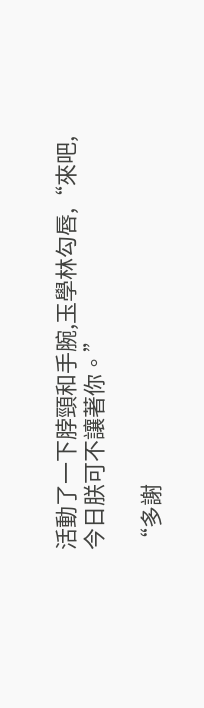活動了一下脖頸和手腕,玉學林勾唇,“來吧,今日朕可不讓著你。”

“多謝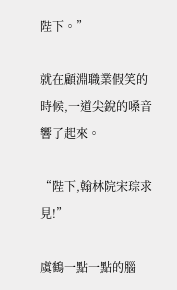陛下。”

就在顧淵職業假笑的時候,一道尖銳的嗓音響了起來。

“陛下,翰林院宋琮求見!”

虞鶴一點一點的腦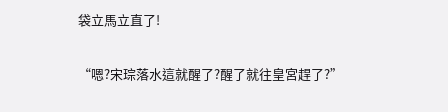袋立馬立直了!

“嗯?宋琮落水這就醒了?醒了就往皇宮趕了?”